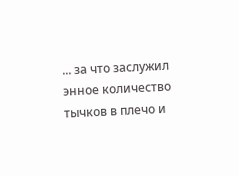... за что заслужил энное количество тычков в плечо и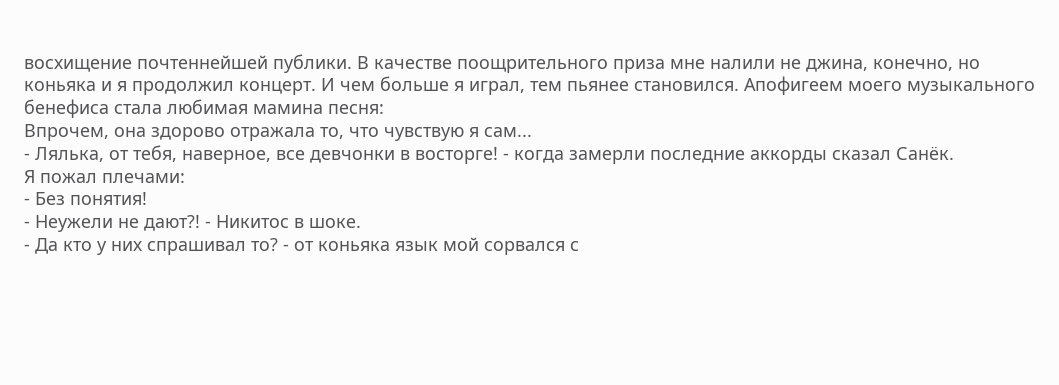восхищение почтеннейшей публики. В качестве поощрительного приза мне налили не джина, конечно, но коньяка и я продолжил концерт. И чем больше я играл, тем пьянее становился. Апофигеем моего музыкального бенефиса стала любимая мамина песня:
Впрочем, она здорово отражала то, что чувствую я сам...
- Лялька, от тебя, наверное, все девчонки в восторге! - когда замерли последние аккорды сказал Санёк.
Я пожал плечами:
- Без понятия!
- Неужели не дают?! - Никитос в шоке.
- Да кто у них спрашивал то? - от коньяка язык мой сорвался с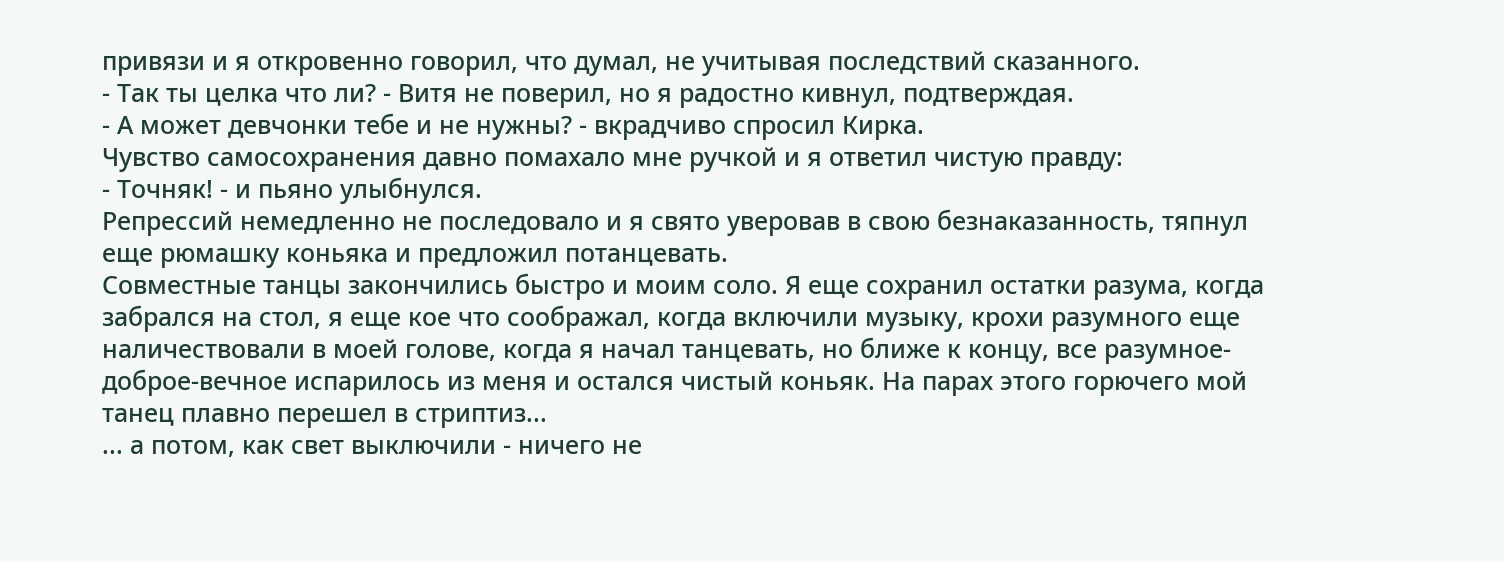привязи и я откровенно говорил, что думал, не учитывая последствий сказанного.
- Так ты целка что ли? - Витя не поверил, но я радостно кивнул, подтверждая.
- А может девчонки тебе и не нужны? - вкрадчиво спросил Кирка.
Чувство самосохранения давно помахало мне ручкой и я ответил чистую правду:
- Точняк! - и пьяно улыбнулся.
Репрессий немедленно не последовало и я свято уверовав в свою безнаказанность, тяпнул еще рюмашку коньяка и предложил потанцевать.
Совместные танцы закончились быстро и моим соло. Я еще сохранил остатки разума, когда забрался на стол, я еще кое что соображал, когда включили музыку, крохи разумного еще наличествовали в моей голове, когда я начал танцевать, но ближе к концу, все разумное-доброе-вечное испарилось из меня и остался чистый коньяк. На парах этого горючего мой танец плавно перешел в стриптиз...
... а потом, как свет выключили - ничего не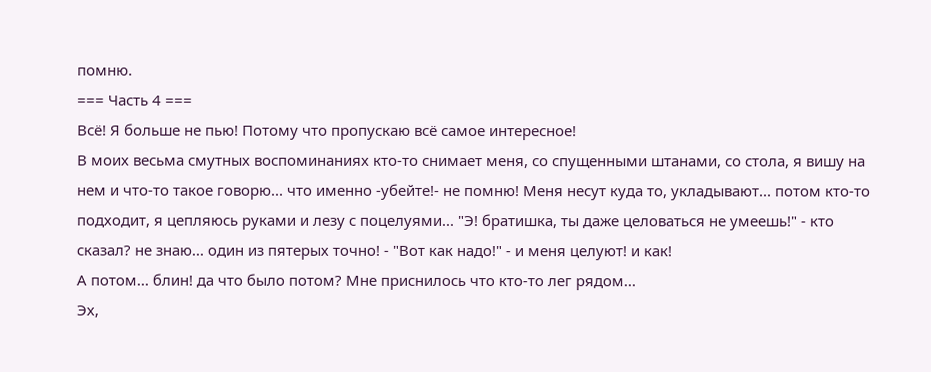помню.
=== Часть 4 ===
Всё! Я больше не пью! Потому что пропускаю всё самое интересное!
В моих весьма смутных воспоминаниях кто-то снимает меня, со спущенными штанами, со стола, я вишу на нем и что-то такое говорю... что именно -убейте!- не помню! Меня несут куда то, укладывают... потом кто-то подходит, я цепляюсь руками и лезу с поцелуями... "Э! братишка, ты даже целоваться не умеешь!" - кто сказал? не знаю... один из пятерых точно! - "Вот как надо!" - и меня целуют! и как!
А потом... блин! да что было потом? Мне приснилось что кто-то лег рядом...
Эх,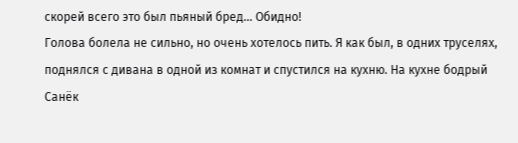скорей всего это был пьяный бред... Обидно!
Голова болела не сильно, но очень хотелось пить. Я как был, в одних труселях, поднялся с дивана в одной из комнат и спустился на кухню. На кухне бодрый Санёк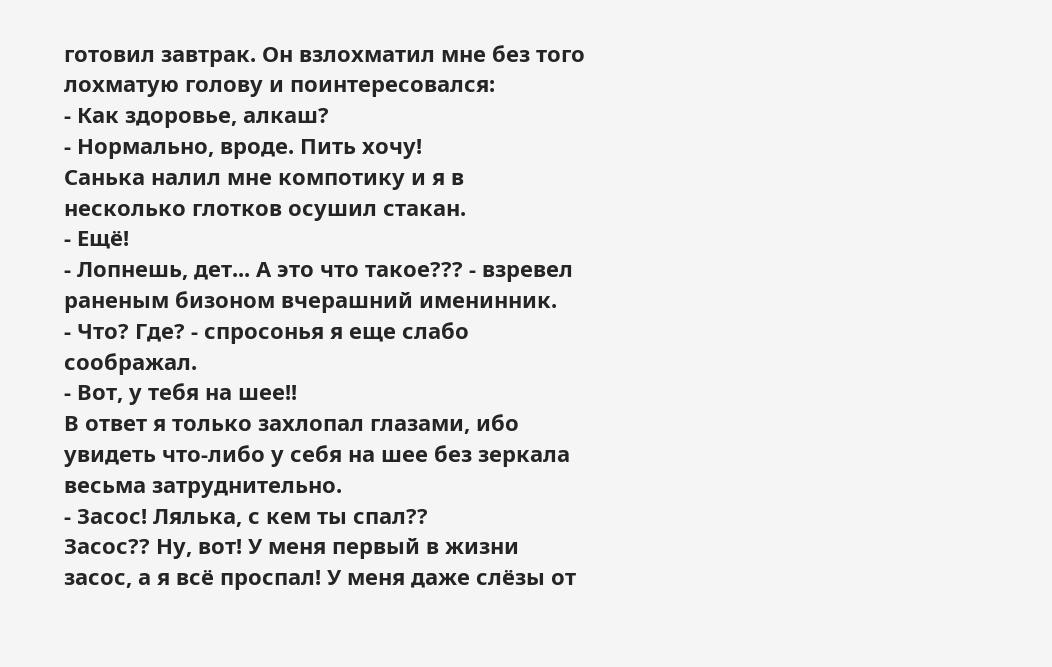готовил завтрак. Он взлохматил мне без того лохматую голову и поинтересовался:
- Как здоровье, алкаш?
- Нормально, вроде. Пить хочу!
Санька налил мне компотику и я в несколько глотков осушил стакан.
- Ещё!
- Лопнешь, дет... А это что такое??? - взревел раненым бизоном вчерашний именинник.
- Что? Где? - спросонья я еще слабо соображал.
- Вот, у тебя на шее!!
В ответ я только захлопал глазами, ибо увидеть что-либо у себя на шее без зеркала весьма затруднительно.
- Засос! Лялька, с кем ты спал??
Засос?? Ну, вот! У меня первый в жизни засос, а я всё проспал! У меня даже слёзы от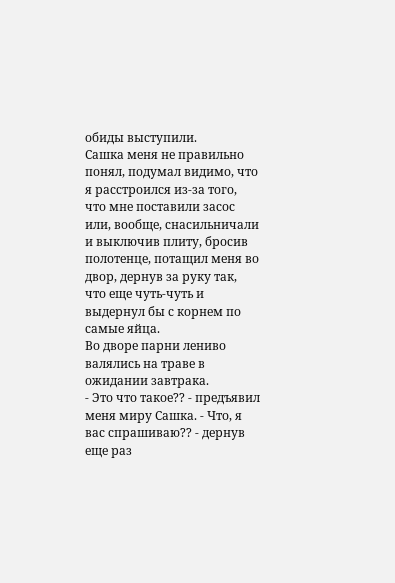обиды выступили.
Сашка меня не правильно понял, подумал видимо, что я расстроился из-за того, что мне поставили засос или, вообще, снасильничали и выключив плиту, бросив полотенце, потащил меня во двор, дернув за руку так, что еще чуть-чуть и выдернул бы с корнем по самые яйца.
Во дворе парни лениво валялись на траве в ожидании завтрака.
- Это что такое?? - предъявил меня миру Сашка. - Что, я вас спрашиваю?? - дернув еще раз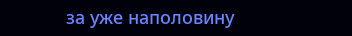за уже наполовину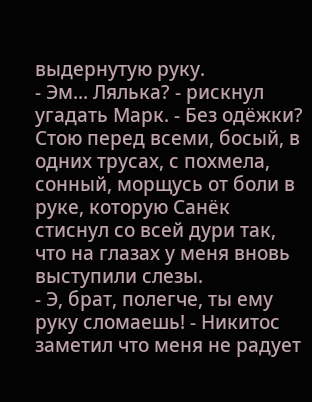выдернутую руку.
- Эм... Лялька? - рискнул угадать Марк. - Без одёжки?
Стою перед всеми, босый, в одних трусах, с похмела, сонный, морщусь от боли в руке, которую Санёк стиснул со всей дури так, что на глазах у меня вновь выступили слезы.
- Э, брат, полегче, ты ему руку сломаешь! - Никитос заметил что меня не радует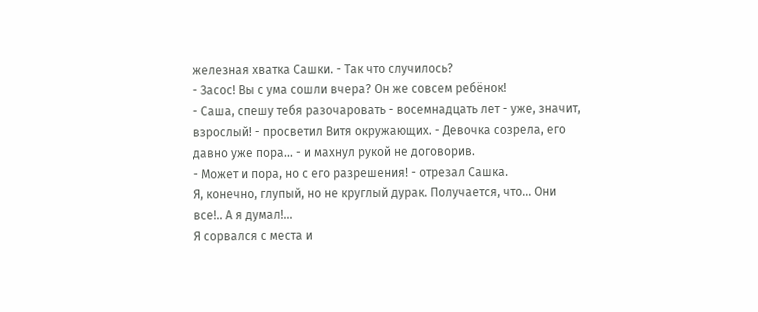железная хватка Сашки. - Так что случилось?
- Засос! Вы с ума сошли вчера? Он же совсем ребёнок!
- Саша, спешу тебя разочаровать - восемнадцать лет - уже, значит, взрослый! - просветил Витя окружающих. - Девочка созрела, его давно уже пора... - и махнул рукой не договорив.
- Может и пора, но с его разрешения! - отрезал Сашка.
Я, конечно, глупый, но не круглый дурак. Получается, что... Они все!.. А я думал!...
Я сорвался с места и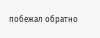побежал обратно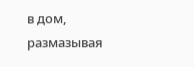в дом, размазывая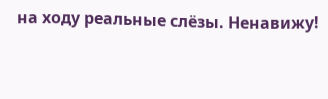на ходу реальные слёзы. Ненавижу!